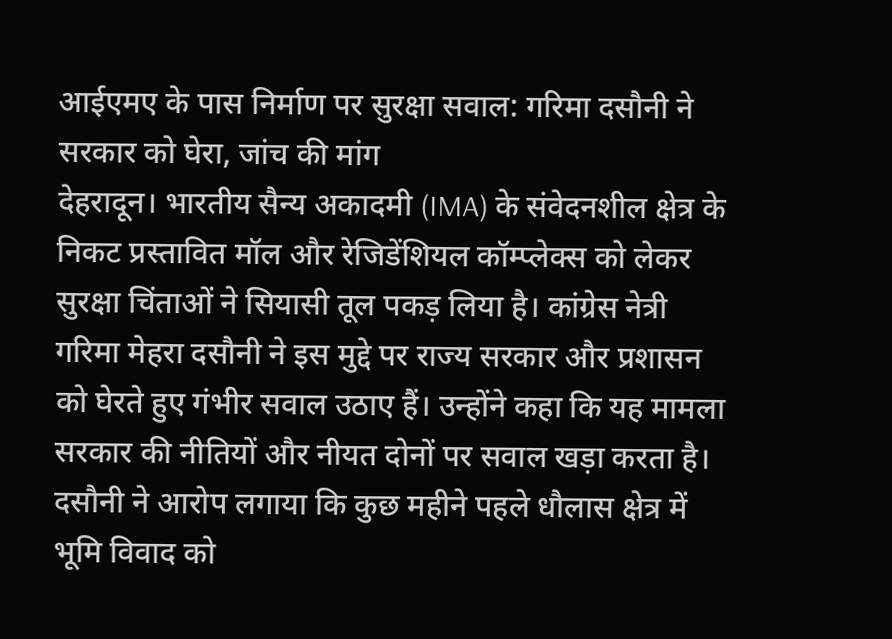आईएमए के पास निर्माण पर सुरक्षा सवाल: गरिमा दसौनी ने सरकार को घेरा, जांच की मांग
देहरादून। भारतीय सैन्य अकादमी (IMA) के संवेदनशील क्षेत्र के निकट प्रस्तावित मॉल और रेजिडेंशियल कॉम्प्लेक्स को लेकर सुरक्षा चिंताओं ने सियासी तूल पकड़ लिया है। कांग्रेस नेत्री गरिमा मेहरा दसौनी ने इस मुद्दे पर राज्य सरकार और प्रशासन को घेरते हुए गंभीर सवाल उठाए हैं। उन्होंने कहा कि यह मामला सरकार की नीतियों और नीयत दोनों पर सवाल खड़ा करता है।
दसौनी ने आरोप लगाया कि कुछ महीने पहले धौलास क्षेत्र में भूमि विवाद को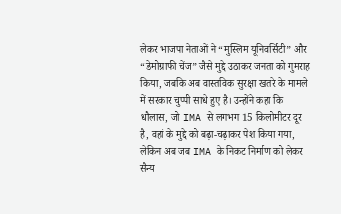लेकर भाजपा नेताओं ने “मुस्लिम यूनिवर्सिटी” और “डेमोग्राफी चेंज” जैसे मुद्दे उठाकर जनता को गुमराह किया, जबकि अब वास्तविक सुरक्षा खतरे के मामले में सरकार चुप्पी साधे हुए है। उन्होंने कहा कि धौलास, जो IMA से लगभग 15 किलोमीटर दूर है, वहां के मुद्दे को बढ़ा-चढ़ाकर पेश किया गया, लेकिन अब जब IMA के निकट निर्माण को लेकर सैन्य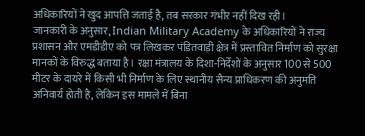अधिकारियों ने खुद आपत्ति जताई है, तब सरकार गंभीर नहीं दिख रही।
जानकारी के अनुसार, Indian Military Academy के अधिकारियों ने राज्य प्रशासन और एमडीडीए को पत्र लिखकर पंडितवाड़ी क्षेत्र में प्रस्तावित निर्माण को सुरक्षा मानकों के विरुद्ध बताया है। रक्षा मंत्रालय के दिशा-निर्देशों के अनुसार 100 से 500 मीटर के दायरे में किसी भी निर्माण के लिए स्थानीय सैन्य प्राधिकरण की अनुमति अनिवार्य होती है, लेकिन इस मामले में बिना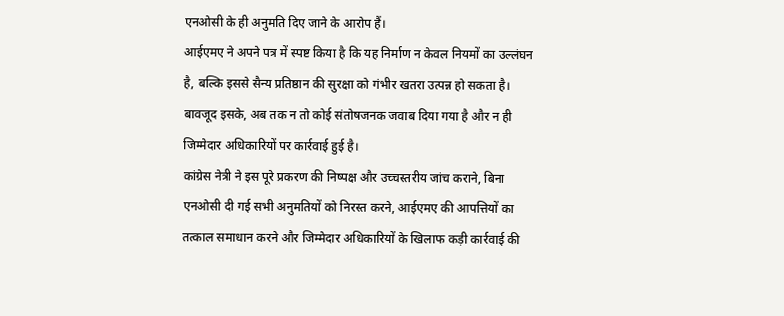एनओसी के ही अनुमति दिए जाने के आरोप हैं।
आईएमए ने अपने पत्र में स्पष्ट किया है कि यह निर्माण न केवल नियमों का उल्लंघन है, बल्कि इससे सैन्य प्रतिष्ठान की सुरक्षा को गंभीर खतरा उत्पन्न हो सकता है। बावजूद इसके, अब तक न तो कोई संतोषजनक जवाब दिया गया है और न ही जिम्मेदार अधिकारियों पर कार्रवाई हुई है।
कांग्रेस नेत्री ने इस पूरे प्रकरण की निष्पक्ष और उच्चस्तरीय जांच कराने, बिना एनओसी दी गई सभी अनुमतियों को निरस्त करने, आईएमए की आपत्तियों का तत्काल समाधान करने और जिम्मेदार अधिकारियों के खिलाफ कड़ी कार्रवाई की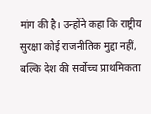मांग की है। उन्होंने कहा कि राष्ट्रीय सुरक्षा कोई राजनीतिक मुद्दा नहीं, बल्कि देश की सर्वोच्च प्राथमिकता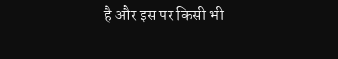है और इस पर किसी भी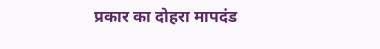प्रकार का दोहरा मापदंड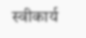स्वीकार्य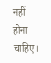नहीं होना चाहिए।